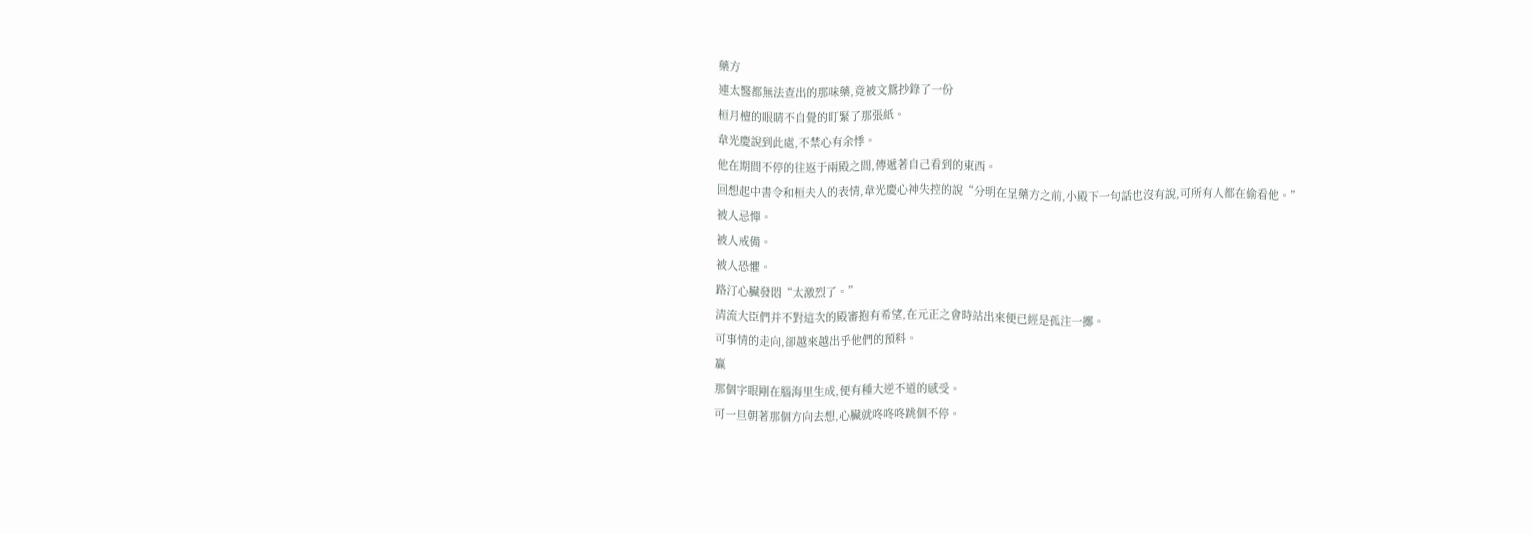藥方
連太醫都無法查出的那味藥,竟被文鴛抄錄了一份
桓月檀的眼睛不自覺的盯緊了那張紙。
韋光慶說到此處,不禁心有余悸。
他在期間不停的往返于兩殿之間,傳遞著自己看到的東西。
回想起中書令和桓夫人的表情,韋光慶心神失控的說“分明在呈藥方之前,小殿下一句話也沒有說,可所有人都在偷看他。”
被人忌憚。
被人戒備。
被人恐懼。
路汀心臟發悶“太激烈了。”
清流大臣們并不對這次的殿審抱有希望,在元正之會時站出來便已經是孤注一擲。
可事情的走向,卻越來越出乎他們的預料。
贏
那個字眼剛在腦海里生成,便有種大逆不道的感受。
可一旦朝著那個方向去想,心臟就咚咚咚跳個不停。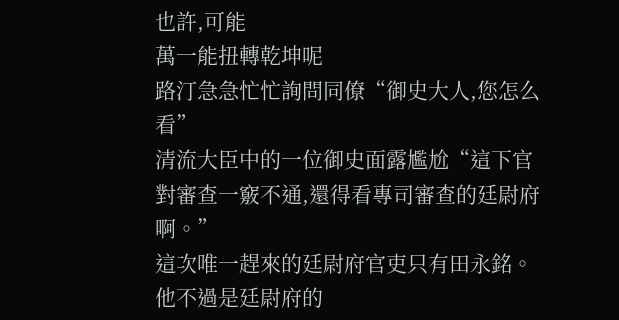也許,可能
萬一能扭轉乾坤呢
路汀急急忙忙詢問同僚“御史大人,您怎么看”
清流大臣中的一位御史面露尷尬“這下官對審查一竅不通,還得看專司審查的廷尉府啊。”
這次唯一趕來的廷尉府官吏只有田永銘。
他不過是廷尉府的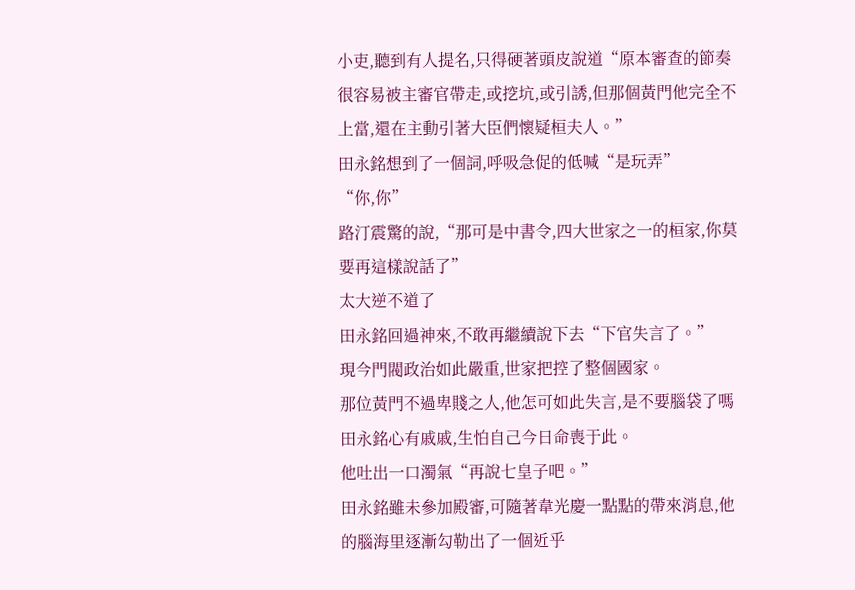小吏,聽到有人提名,只得硬著頭皮說道“原本審查的節奏很容易被主審官帶走,或挖坑,或引誘,但那個黃門他完全不上當,還在主動引著大臣們懷疑桓夫人。”
田永銘想到了一個詞,呼吸急促的低喊“是玩弄”
“你,你”
路汀震驚的說,“那可是中書令,四大世家之一的桓家,你莫要再這樣說話了”
太大逆不道了
田永銘回過神來,不敢再繼續說下去“下官失言了。”
現今門閥政治如此嚴重,世家把控了整個國家。
那位黃門不過卑賤之人,他怎可如此失言,是不要腦袋了嗎
田永銘心有戚戚,生怕自己今日命喪于此。
他吐出一口濁氣“再說七皇子吧。”
田永銘雖未參加殿審,可隨著韋光慶一點點的帶來消息,他的腦海里逐漸勾勒出了一個近乎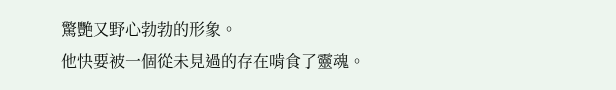驚艷又野心勃勃的形象。
他快要被一個從未見過的存在啃食了靈魂。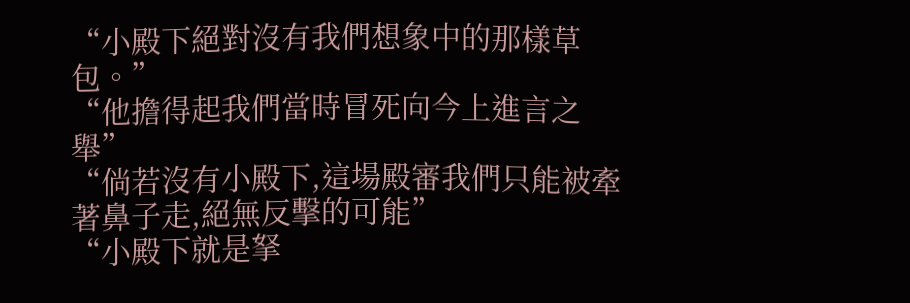“小殿下絕對沒有我們想象中的那樣草包。”
“他擔得起我們當時冒死向今上進言之舉”
“倘若沒有小殿下,這場殿審我們只能被牽著鼻子走,絕無反擊的可能”
“小殿下就是拏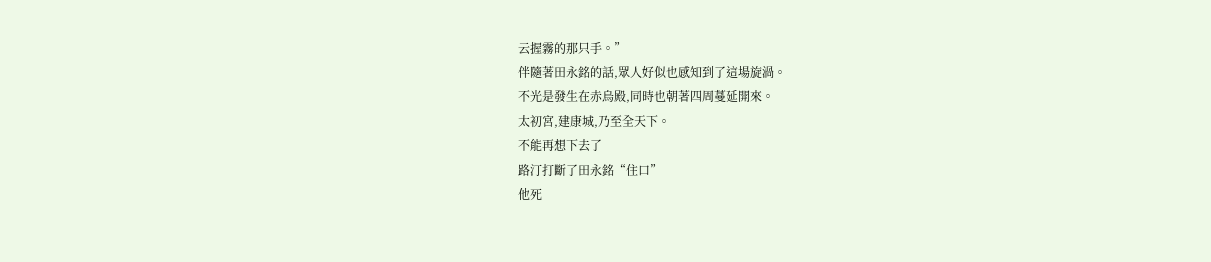云握霧的那只手。”
伴隨著田永銘的話,眾人好似也感知到了這場旋渦。
不光是發生在赤烏殿,同時也朝著四周蔓延開來。
太初宮,建康城,乃至全天下。
不能再想下去了
路汀打斷了田永銘“住口”
他死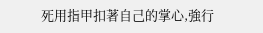死用指甲扣著自己的掌心,強行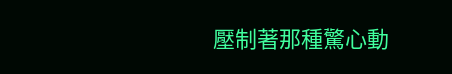壓制著那種驚心動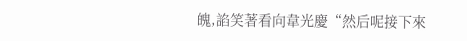魄,諂笑著看向韋光慶“然后呢接下來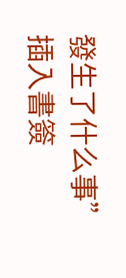發生了什么事”
插入書簽